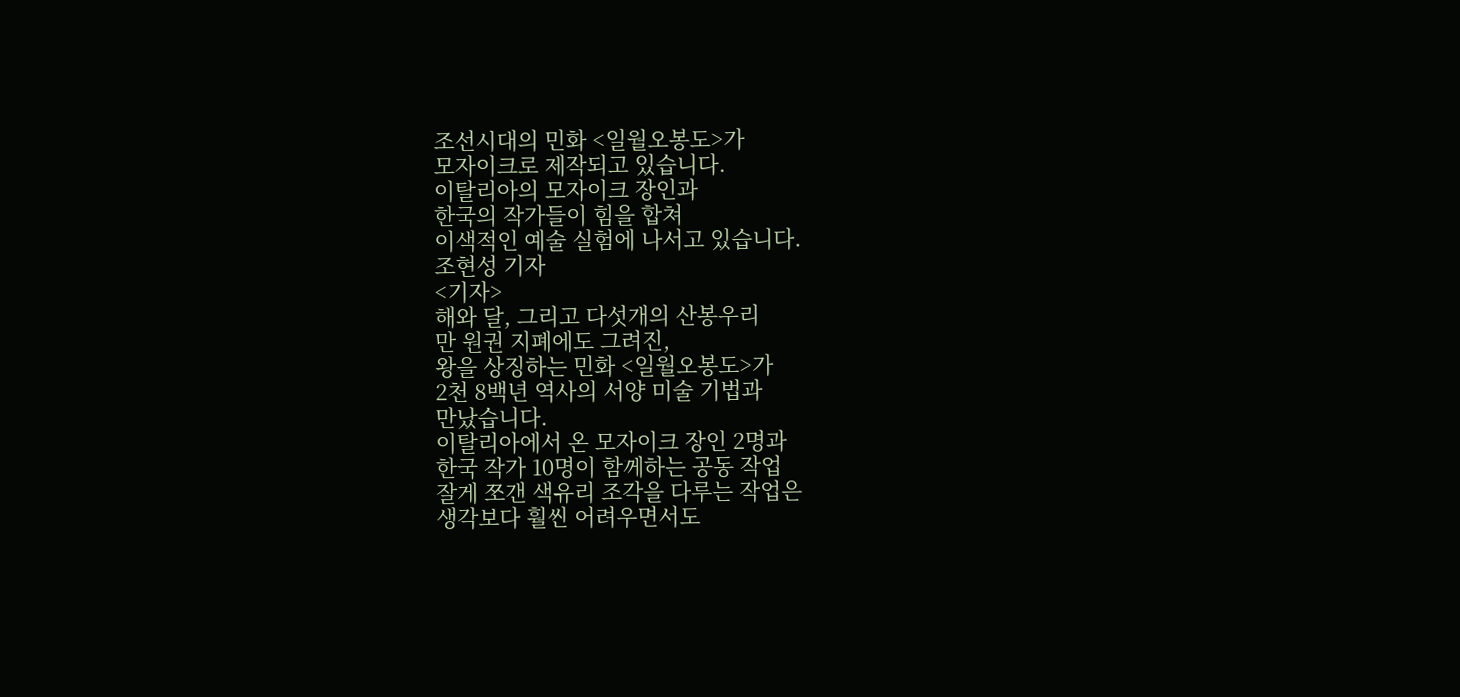조선시대의 민화 <일월오봉도>가
모자이크로 제작되고 있습니다.
이탈리아의 모자이크 장인과
한국의 작가들이 힘을 합쳐
이색적인 예술 실험에 나서고 있습니다.
조현성 기자
<기자>
해와 달, 그리고 다섯개의 산봉우리
만 원권 지폐에도 그려진,
왕을 상징하는 민화 <일월오봉도>가
2천 8백년 역사의 서양 미술 기법과
만났습니다.
이탈리아에서 온 모자이크 장인 2명과
한국 작가 10명이 함께하는 공동 작업
잘게 쪼갠 색유리 조각을 다루는 작업은
생각보다 훨씬 어려우면서도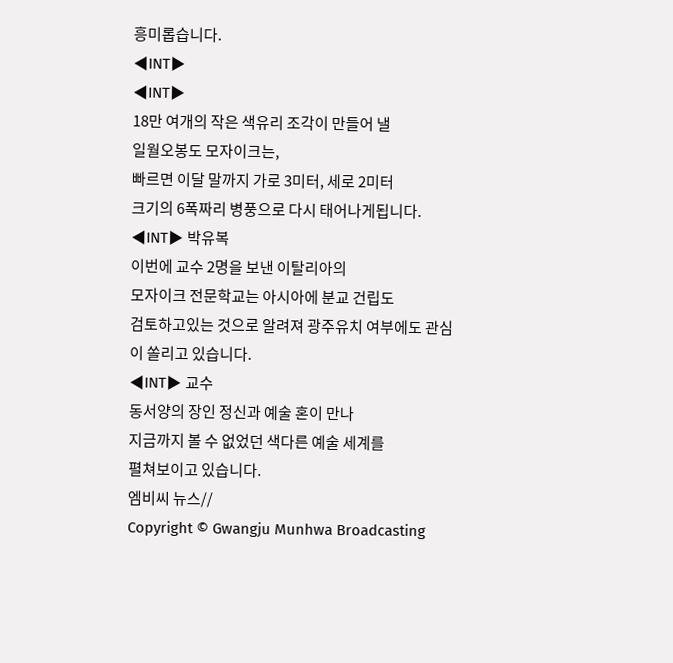흥미롭습니다.
◀INT▶
◀INT▶
18만 여개의 작은 색유리 조각이 만들어 낼
일월오봉도 모자이크는,
빠르면 이달 말까지 가로 3미터, 세로 2미터
크기의 6폭짜리 병풍으로 다시 태어나게됩니다.
◀INT▶ 박유복
이번에 교수 2명을 보낸 이탈리아의
모자이크 전문학교는 아시아에 분교 건립도
검토하고있는 것으로 알려져 광주유치 여부에도 관심이 쏠리고 있습니다.
◀INT▶ 교수
동서양의 장인 정신과 예술 혼이 만나
지금까지 볼 수 없었던 색다른 예술 세계를
펼쳐보이고 있습니다.
엠비씨 뉴스//
Copyright © Gwangju Munhwa Broadcasting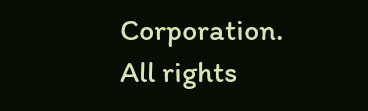Corporation. All rights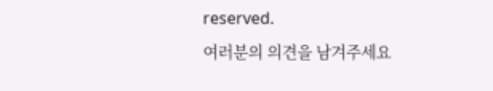reserved.
여러분의 의견을 남겨주세요